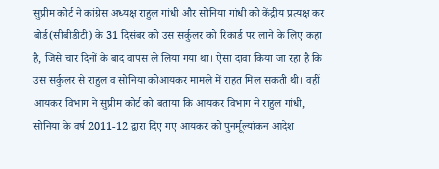सुप्रीम कोर्ट ने कांग्रेस अध्यक्ष राहुल गांधी और सोनिया गांधी को केंद्रीय प्रत्यक्ष कर बोर्ड(सीबीडीटी) के 31 दिसंबर को उस सर्कुलर को रिकार्ड पर लाने के लिए कहा है, जिसे चार दिनों के बाद वापस ले लिया गया था। ऐसा दावा किया जा रहा है कि उस सर्कुलर से राहुल व सोनिया कोआयकर मामले में राहत मिल सकती थी। वहीं आयकर विभाग ने सुप्रीम कोर्ट को बताया कि आयकर विभाग ने राहुल गांधी, सोनिया के वर्ष 2011-12 द्वारा दिए गए आयकर को पुनर्मूल्यांकन आदेश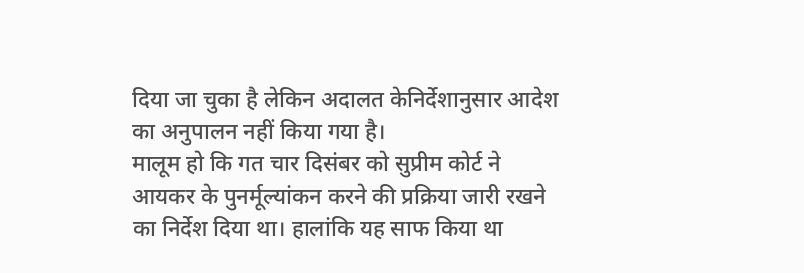दिया जा चुका है लेकिन अदालत केनिर्देशानुसार आदेश का अनुपालन नहीं किया गया है।
मालूम हो कि गत चार दिसंबर को सुप्रीम कोर्ट ने आयकर के पुनर्मूल्यांकन करने की प्रक्रिया जारी रखने का निर्देश दिया था। हालांकि यह साफ किया था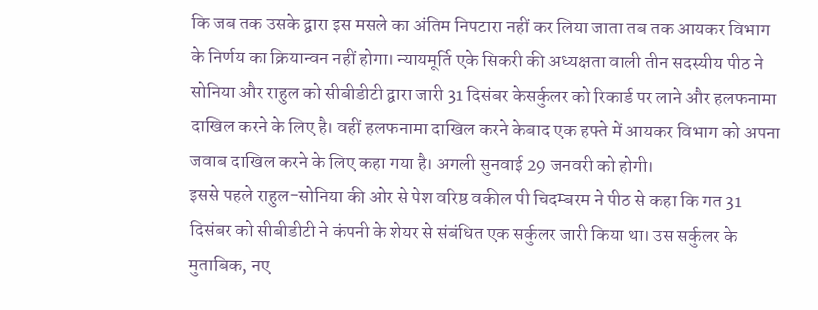कि जब तक उसके द्वारा इस मसले का अंतिम निपटारा नहीं कर लिया जाता तब तक आयकर विभाग के निर्णय का क्रियान्वन नहीं होगा। न्यायमूर्ति एके सिकरी की अध्यक्षता वाली तीन सदस्यीय पीठ ने सोनिया और राहुल को सीबीडीटी द्वारा जारी 31 दिसंबर केसर्कुलर को रिकार्ड पर लाने और हलफनामा दाखिल करने के लिए है। वहीं हलफनामा दाखिल करने केबाद एक हफ्ते में आयकर विभाग को अपना जवाब दाखिल करने के लिए कहा गया है। अगली सुनवाई 29 जनवरी को होगी।
इससे पहले राहुल-सोनिया की ओर से पेश वरिष्ठ वकील पी चिदम्बरम ने पीठ से कहा कि गत 31 दिसंबर को सीबीडीटी ने कंपनी के शेयर से संबंधित एक सर्कुलर जारी किया था। उस सर्कुलर के मुताबिक, नए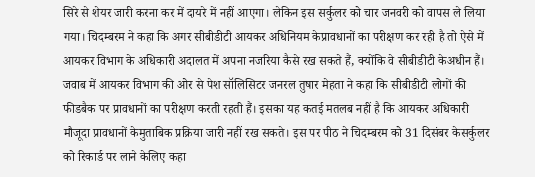सिरे से शेयर जारी करना कर में दायरे में नहीं आएगा। लेकिन इस सर्कुलर को चार जनवरी को वापस ले लिया गया। चिदम्बरम ने कहा कि अगर सीबीडीटी आयकर अधिनियम केप्रावधानों का परीक्षण कर रही है तो ऐसे में आयकर विभाग के अधिकारी अदालत में अपना नजरिया कैसे रख सकते हैं, क्योंकि वे सीबीडीटी केअधीन हैं।
जवाब में आयकर विभाग की ओर से पेश सॉलिसिटर जनरल तुषार मेहता ने कहा कि सीबीडीटी लोगों की फीडबैक पर प्रावधानों का परीक्षण करती रहती हैं। इसका यह कतई मतलब नहीं है कि आयकर अधिकारी मौजूदा प्रावधानों केमुताबिक प्रक्रिया जारी नहीं रख सकते। इस पर पीठ ने चिदम्बरम को 31 दिसंबर केसर्कुलर को रिकार्ड पर लाने केलिए कहा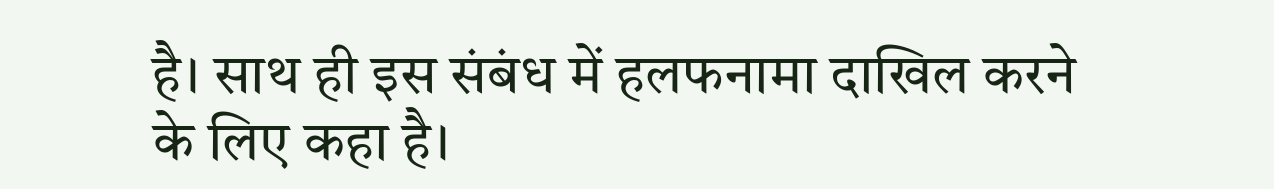है। साथ ही इस संबंध में हलफनामा दाखिल करने के लिए कहा है।